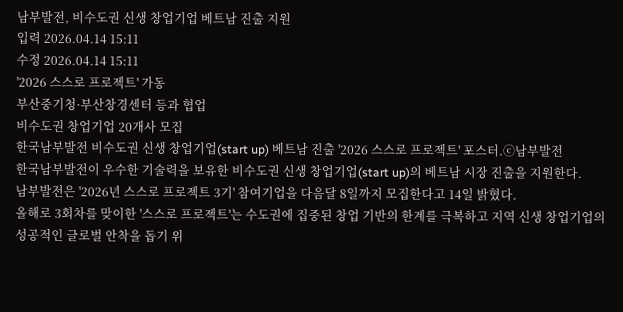남부발전, 비수도권 신생 창업기업 베트남 진출 지원
입력 2026.04.14 15:11
수정 2026.04.14 15:11
'2026 스스로 프로젝트' 가동
부산중기청·부산창경센터 등과 협업
비수도권 창업기업 20개사 모집
한국남부발전 비수도권 신생 창업기업(start up) 베트남 진출 '2026 스스로 프로젝트' 포스터.ⓒ남부발전
한국남부발전이 우수한 기술력을 보유한 비수도권 신생 창업기업(start up)의 베트남 시장 진출을 지원한다.
남부발전은 '2026년 스스로 프로젝트 3기' 참여기업을 다음달 8일까지 모집한다고 14일 밝혔다.
올해로 3회차를 맞이한 '스스로 프로젝트'는 수도권에 집중된 창업 기반의 한계를 극복하고 지역 신생 창업기업의 성공적인 글로벌 안착을 돕기 위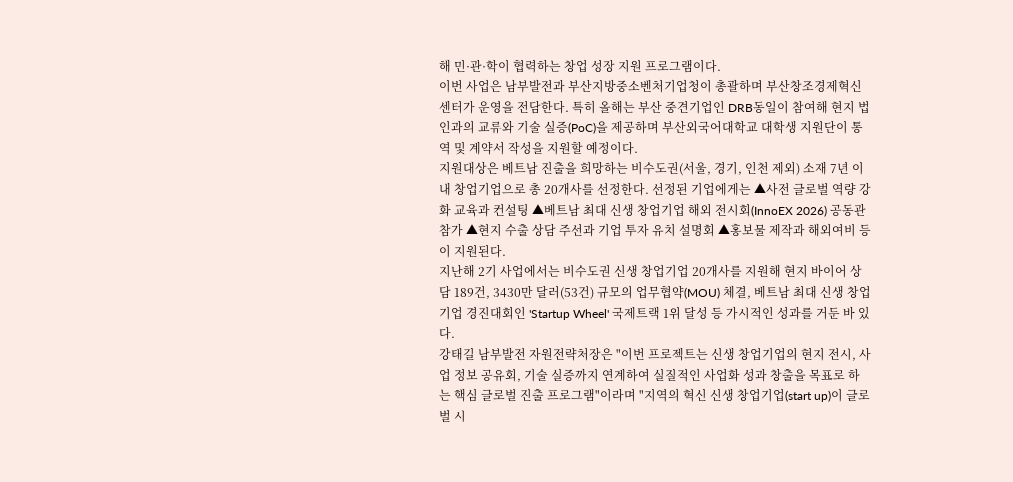해 민·관·학이 협력하는 창업 성장 지원 프로그램이다.
이번 사업은 남부발전과 부산지방중소벤처기업청이 총괄하며 부산창조경제혁신센터가 운영을 전담한다. 특히 올해는 부산 중견기업인 DRB동일이 참여해 현지 법인과의 교류와 기술 실증(PoC)을 제공하며 부산외국어대학교 대학생 지원단이 통역 및 계약서 작성을 지원할 예정이다.
지원대상은 베트남 진출을 희망하는 비수도권(서울, 경기, 인천 제외) 소재 7년 이내 창업기업으로 총 20개사를 선정한다. 선정된 기업에게는 ▲사전 글로벌 역량 강화 교육과 컨설팅 ▲베트남 최대 신생 창업기업 해외 전시회(InnoEX 2026) 공동관 참가 ▲현지 수출 상담 주선과 기업 투자 유치 설명회 ▲홍보물 제작과 해외여비 등이 지원된다.
지난해 2기 사업에서는 비수도권 신생 창업기업 20개사를 지원해 현지 바이어 상담 189건, 3430만 달러(53건) 규모의 업무협약(MOU) 체결, 베트남 최대 신생 창업기업 경진대회인 'Startup Wheel' 국제트랙 1위 달성 등 가시적인 성과를 거둔 바 있다.
강태길 남부발전 자원전략처장은 "이번 프로젝트는 신생 창업기업의 현지 전시, 사업 정보 공유회, 기술 실증까지 연계하여 실질적인 사업화 성과 창출을 목표로 하는 핵심 글로벌 진출 프로그램"이라며 "지역의 혁신 신생 창업기업(start up)이 글로벌 시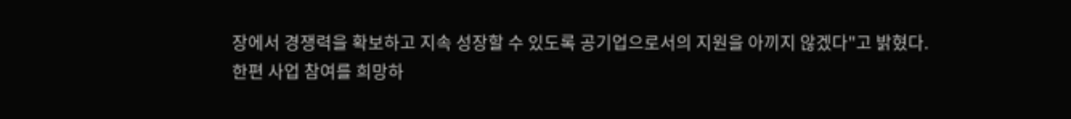장에서 경쟁력을 확보하고 지속 성장할 수 있도록 공기업으로서의 지원을 아끼지 않겠다"고 밝혔다.
한편 사업 참여를 희망하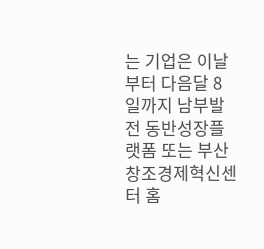는 기업은 이날부터 다음달 8일까지 남부발전 동반성장플랫폼 또는 부산창조경제혁신센터 홈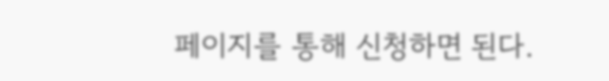페이지를 통해 신청하면 된다.